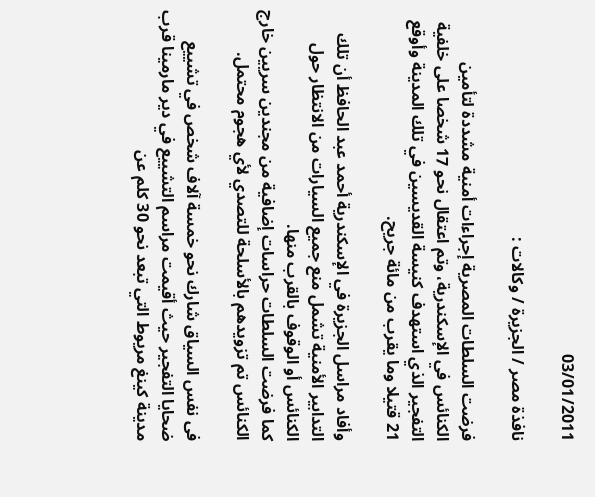03/01/2011

نافذة مصر / الجزيرة / وكالات :

فرضت السلطات المصرية إجراءات أمنية مشددة لتأمين الكنائس في الإسكندرية، وتم اعتقال نحو 17 شخصا على خلفية التفجير الذي استهدف كنيسة القديسين في تلك المدينة وأوقع 21 قتيلا وما يقرب من مائة جريح.

وأفاد مراسل الجزيرة في الإسكندرية أحمد عبد الحافظ أن تلك التدابير الأمنية تشمل منع جميع السيارات من الانتظار حول الكنائس أو الوقوف بالقرب منها.
كما فرضت السلطات حراسات إضافية من مجندين سريين خارج الكنائس تم تزويدهم بالأسلحة للتصدي لأي هجوم محتمل.

فى نفس السياق شارك نحو خمسة آلاف شخص في تشييع ضحايا التفجير حيث أقيمت مراسم التشييع في دير مارمينا قرب مدينة كينغ مريوط التي تبعد نحو 30 كلم عن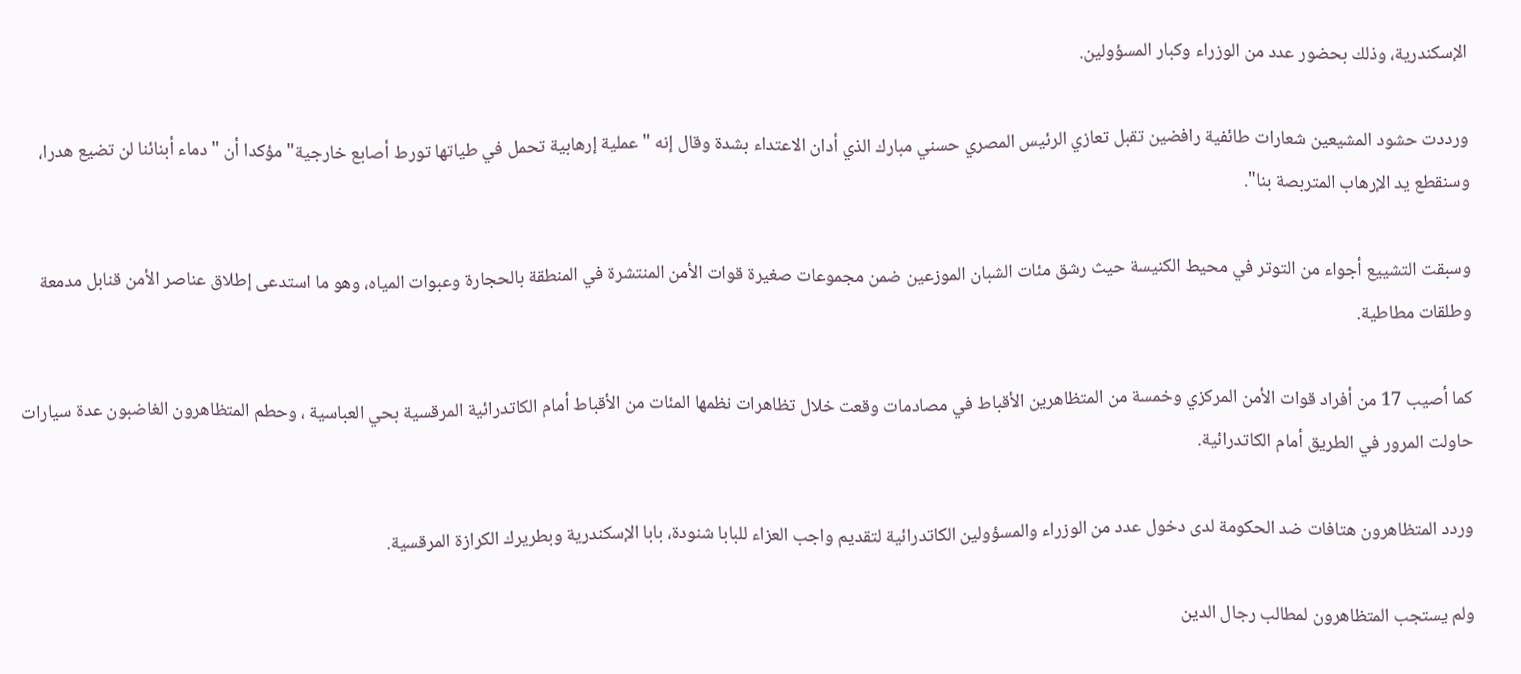الإسكندرية، وذلك بحضور عدد من الوزراء وكبار المسؤولين.

ورددت حشود المشيعين شعارات طائفية رافضين تقبل تعازي الرئيس المصري حسني مبارك الذي أدان الاعتداء بشدة وقال إنه "عملية إرهابية تحمل في طياتها تورط أصابع خارجية" مؤكدا أن "دماء أبنائنا لن تضيع هدرا، وسنقطع يد الإرهاب المتربصة بنا".

وسبقت التشييع أجواء من التوتر في محيط الكنيسة حيث رشق مئات الشبان الموزعين ضمن مجموعات صغيرة قوات الأمن المنتشرة في المنطقة بالحجارة وعبوات المياه، وهو ما استدعى إطلاق عناصر الأمن قنابل مدمعة وطلقات مطاطية.

كما أصيب 17 من أفراد قوات الأمن المركزي وخمسة من المتظاهرين الأقباط في مصادمات وقعت خلال تظاهرات نظمها المئات من الأقباط أمام الكاتدرائية المرقسية بحي العباسية ، وحطم المتظاهرون الغاضبون عدة سيارات حاولت المرور في الطريق أمام الكاتدرائية.

وردد المتظاهرون هتافات ضد الحكومة لدى دخول عدد من الوزراء والمسؤولين الكاتدرائية لتقديم واجب العزاء للبابا شنودة، بابا الإسكندرية وبطريرك الكرازة المرقسية.

ولم يستجب المتظاهرون لمطالب رجال الدين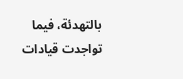بالتهدئة، فيما تواجدت قيادات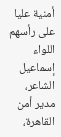أمنية عليا على رأسهم اللواء إسماعيل الشاعر، مدير أمن القاهرة،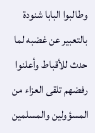وطالبوا البابا شنودة بالتعبير عن غضبه لما حدث للأقباط وأعلنوا رفضهم تلقى العزاء من المسؤولين والمسلمين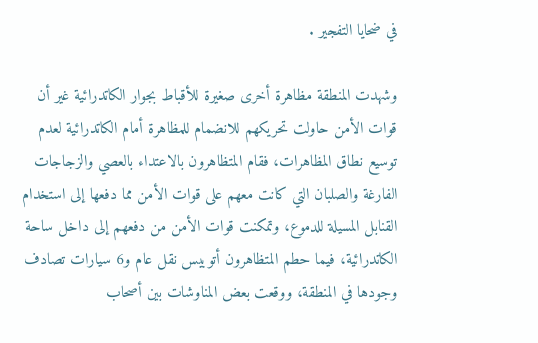في ضحايا التفجير .

وشهدت المنطقة مظاهرة أخرى صغيرة للأقباط بجوار الكاتدرائية غير أن قوات الأمن حاولت تحريكهم للانضمام للمظاهرة أمام الكاتدرائية لعدم توسيع نطاق المظاهرات، فقام المتظاهرون بالاعتداء بالعصي والزجاجات الفارغة والصلبان التي كانت معهم على قوات الأمن مما دفعها إلى استخدام القنابل المسيلة للدموع، وتمكنت قوات الأمن من دفعهم إلى داخل ساحة الكاتدرائية، فيما حطم المتظاهرون أتوبيس نقل عام و6 سيارات تصادف وجودها في المنطقة، ووقعت بعض المناوشات بين أصحاب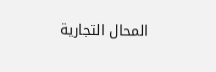المحال التجارية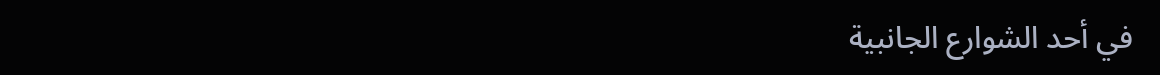في أحد الشوارع الجانبية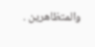والمتظاهرين .